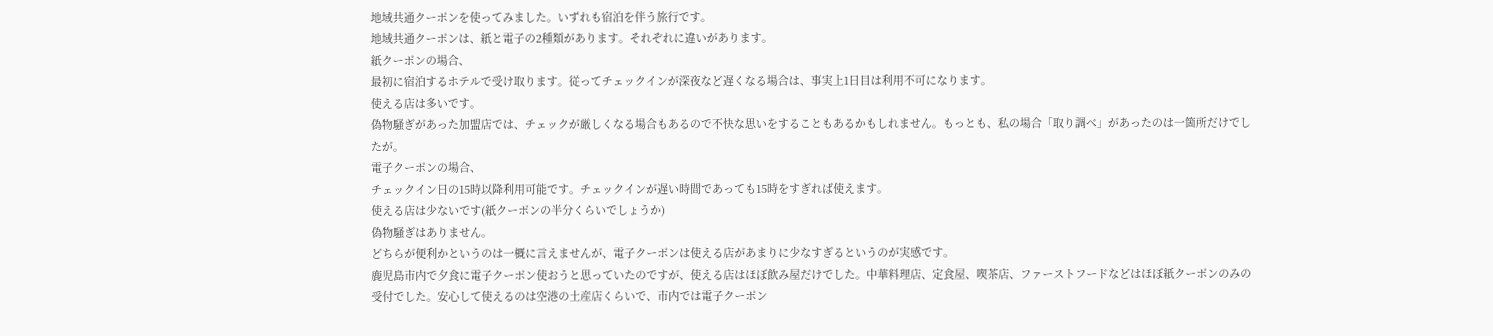地域共通クーポンを使ってみました。いずれも宿泊を伴う旅行です。
地域共通クーポンは、紙と電子の2種類があります。それぞれに違いがあります。
紙クーポンの場合、
最初に宿泊するホテルで受け取ります。従ってチェックインが深夜など遅くなる場合は、事実上1日目は利用不可になります。
使える店は多いです。
偽物騒ぎがあった加盟店では、チェックが厳しくなる場合もあるので不快な思いをすることもあるかもしれません。もっとも、私の場合「取り調べ」があったのは一箇所だけでしたが。
電子クーポンの場合、
チェックイン日の15時以降利用可能です。チェックインが遅い時間であっても15時をすぎれば使えます。
使える店は少ないです(紙クーポンの半分くらいでしょうか)
偽物騒ぎはありません。
どちらが便利かというのは一概に言えませんが、電子クーポンは使える店があまりに少なすぎるというのが実感です。
鹿児島市内で夕食に電子クーポン使おうと思っていたのですが、使える店はほぼ飲み屋だけでした。中華料理店、定食屋、喫茶店、ファーストフードなどはほぼ紙クーポンのみの受付でした。安心して使えるのは空港の土産店くらいで、市内では電子クーポン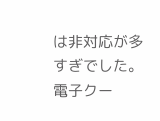は非対応が多すぎでした。電子クー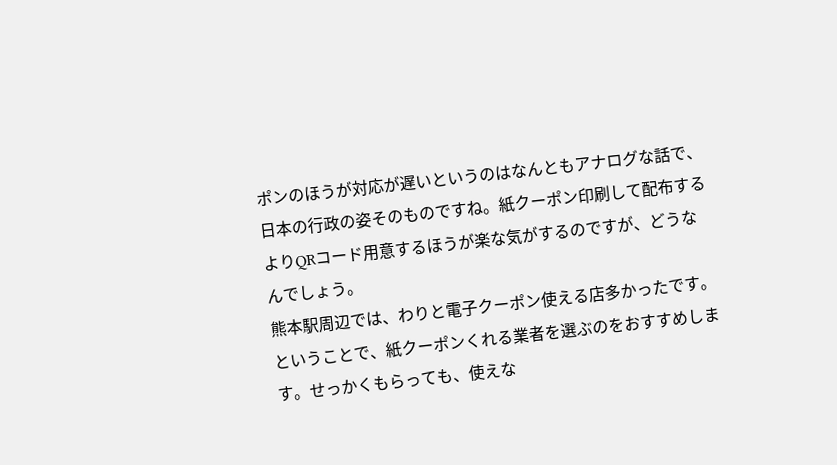ポンのほうが対応が遅いというのはなんともアナログな話で、日本の行政の姿そのものですね。紙クーポン印刷して配布するよりQRコード用意するほうが楽な気がするのですが、どうなんでしょう。
熊本駅周辺では、わりと電子クーポン使える店多かったです。
ということで、紙クーポンくれる業者を選ぶのをおすすめします。せっかくもらっても、使えな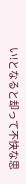い!となると却って不快な思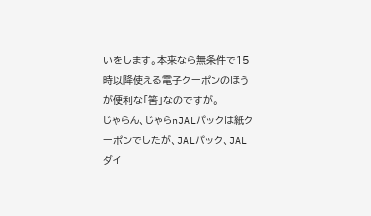いをします。本来なら無条件で15時以降使える電子クーポンのほうが便利な「筈」なのですが。
じゃらん、じゃらnJALパックは紙クーポンでしたが、JALパック、JALダイ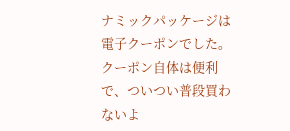ナミックパッケージは電子クーポンでした。
クーポン自体は便利で、ついつい普段買わないよ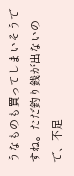うなものも買ってしまいそうですね。ただ釣り銭が出ないので、不足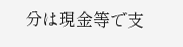分は現金等で支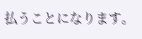払うことになります。